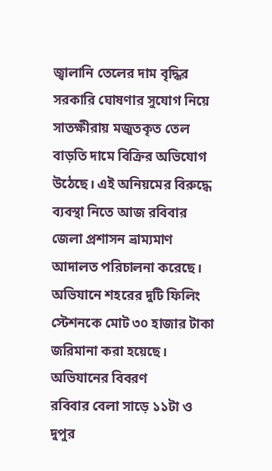জ্বালানি তেলের দাম বৃদ্ধির সরকারি ঘোষণার সুযোগ নিয়ে সাতক্ষীরায় মজুতকৃত তেল বাড়তি দামে বিক্রির অভিযোগ উঠেছে। এই অনিয়মের বিরুদ্ধে ব্যবস্থা নিতে আজ রবিবার জেলা প্রশাসন ভ্রাম্যমাণ আদালত পরিচালনা করেছে। অভিযানে শহরের দুটি ফিলিং স্টেশনকে মোট ৩০ হাজার টাকা জরিমানা করা হয়েছে।
অভিযানের বিবরণ
রবিবার বেলা সাড়ে ১১টা ও দুপুর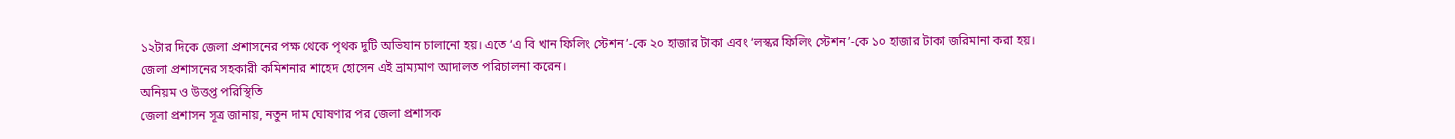১২টার দিকে জেলা প্রশাসনের পক্ষ থেকে পৃথক দুটি অভিযান চালানো হয়। এতে ‘এ বি খান ফিলিং স্টেশন’-কে ২০ হাজার টাকা এবং ‘লস্কর ফিলিং স্টেশন’-কে ১০ হাজার টাকা জরিমানা করা হয়। জেলা প্রশাসনের সহকারী কমিশনার শাহেদ হোসেন এই ভ্রাম্যমাণ আদালত পরিচালনা করেন।
অনিয়ম ও উত্তপ্ত পরিস্থিতি
জেলা প্রশাসন সূত্র জানায়, নতুন দাম ঘোষণার পর জেলা প্রশাসক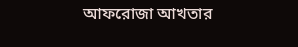আফরোজা আখতার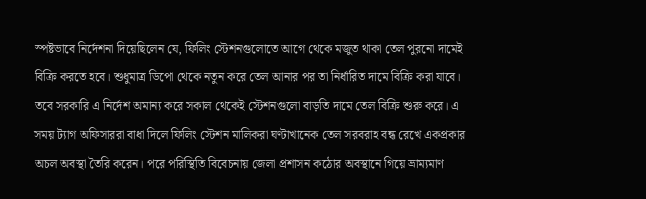স্পষ্টভাবে নির্দেশনা দিয়েছিলেন যে, ফিলিং স্টেশনগুলোতে আগে থেকে মজুত থাকা তেল পুরনো দামেই বিক্রি করতে হবে। শুধুমাত্র ডিপো থেকে নতুন করে তেল আনার পর তা নির্ধারিত দামে বিক্রি করা যাবে।
তবে সরকারি এ নির্দেশ অমান্য করে সকাল থেকেই স্টেশনগুলো বাড়তি দামে তেল বিক্রি শুরু করে। এ সময় ট্যাগ অফিসাররা বাধা দিলে ফিলিং স্টেশন মালিকরা ঘণ্টাখানেক তেল সরবরাহ বন্ধ রেখে একপ্রকার অচল অবস্থা তৈরি করেন। পরে পরিস্থিতি বিবেচনায় জেলা প্রশাসন কঠোর অবস্থানে গিয়ে ভ্রাম্যমাণ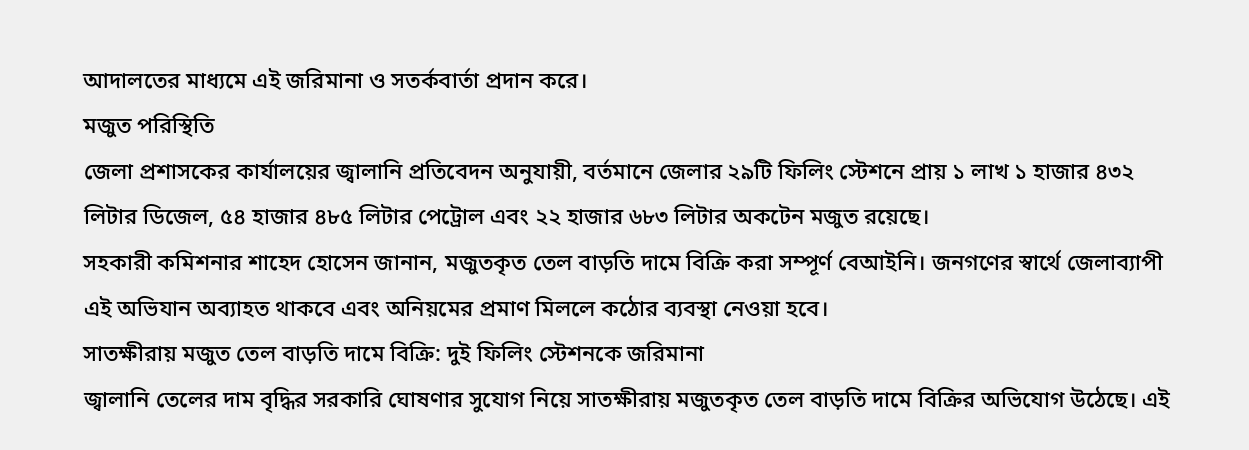আদালতের মাধ্যমে এই জরিমানা ও সতর্কবার্তা প্রদান করে।
মজুত পরিস্থিতি
জেলা প্রশাসকের কার্যালয়ের জ্বালানি প্রতিবেদন অনুযায়ী, বর্তমানে জেলার ২৯টি ফিলিং স্টেশনে প্রায় ১ লাখ ১ হাজার ৪৩২ লিটার ডিজেল, ৫৪ হাজার ৪৮৫ লিটার পেট্রোল এবং ২২ হাজার ৬৮৩ লিটার অকটেন মজুত রয়েছে।
সহকারী কমিশনার শাহেদ হোসেন জানান, মজুতকৃত তেল বাড়তি দামে বিক্রি করা সম্পূর্ণ বেআইনি। জনগণের স্বার্থে জেলাব্যাপী এই অভিযান অব্যাহত থাকবে এবং অনিয়মের প্রমাণ মিললে কঠোর ব্যবস্থা নেওয়া হবে।
সাতক্ষীরায় মজুত তেল বাড়তি দামে বিক্রি: দুই ফিলিং স্টেশনকে জরিমানা
জ্বালানি তেলের দাম বৃদ্ধির সরকারি ঘোষণার সুযোগ নিয়ে সাতক্ষীরায় মজুতকৃত তেল বাড়তি দামে বিক্রির অভিযোগ উঠেছে। এই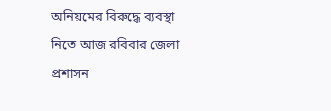অনিয়মের বিরুদ্ধে ব্যবস্থা নিতে আজ রবিবার জেলা প্রশাসন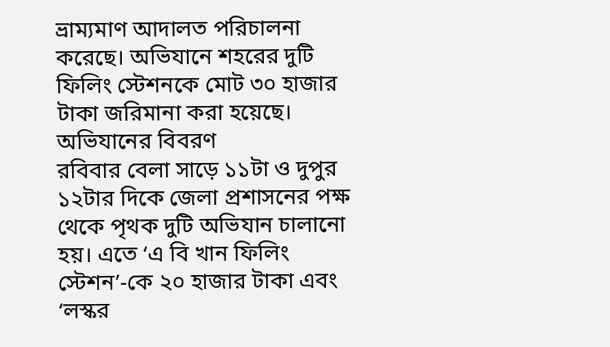ভ্রাম্যমাণ আদালত পরিচালনা করেছে। অভিযানে শহরের দুটি ফিলিং স্টেশনকে মোট ৩০ হাজার টাকা জরিমানা করা হয়েছে।
অভিযানের বিবরণ
রবিবার বেলা সাড়ে ১১টা ও দুপুর ১২টার দিকে জেলা প্রশাসনের পক্ষ থেকে পৃথক দুটি অভিযান চালানো হয়। এতে ‘এ বি খান ফিলিং স্টেশন’-কে ২০ হাজার টাকা এবং ‘লস্কর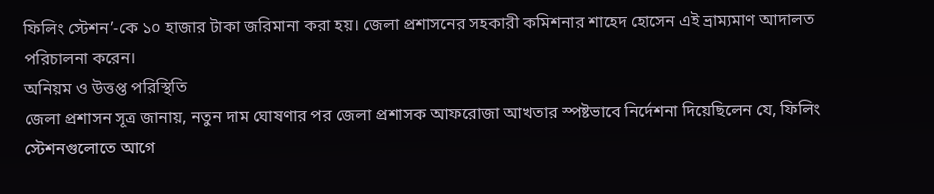ফিলিং স্টেশন’-কে ১০ হাজার টাকা জরিমানা করা হয়। জেলা প্রশাসনের সহকারী কমিশনার শাহেদ হোসেন এই ভ্রাম্যমাণ আদালত পরিচালনা করেন।
অনিয়ম ও উত্তপ্ত পরিস্থিতি
জেলা প্রশাসন সূত্র জানায়, নতুন দাম ঘোষণার পর জেলা প্রশাসক আফরোজা আখতার স্পষ্টভাবে নির্দেশনা দিয়েছিলেন যে, ফিলিং স্টেশনগুলোতে আগে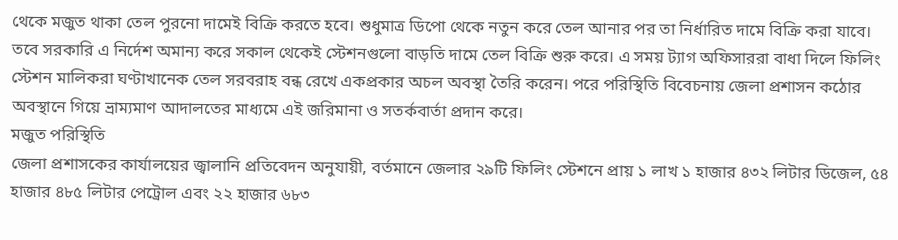থেকে মজুত থাকা তেল পুরনো দামেই বিক্রি করতে হবে। শুধুমাত্র ডিপো থেকে নতুন করে তেল আনার পর তা নির্ধারিত দামে বিক্রি করা যাবে।
তবে সরকারি এ নির্দেশ অমান্য করে সকাল থেকেই স্টেশনগুলো বাড়তি দামে তেল বিক্রি শুরু করে। এ সময় ট্যাগ অফিসাররা বাধা দিলে ফিলিং স্টেশন মালিকরা ঘণ্টাখানেক তেল সরবরাহ বন্ধ রেখে একপ্রকার অচল অবস্থা তৈরি করেন। পরে পরিস্থিতি বিবেচনায় জেলা প্রশাসন কঠোর অবস্থানে গিয়ে ভ্রাম্যমাণ আদালতের মাধ্যমে এই জরিমানা ও সতর্কবার্তা প্রদান করে।
মজুত পরিস্থিতি
জেলা প্রশাসকের কার্যালয়ের জ্বালানি প্রতিবেদন অনুযায়ী, বর্তমানে জেলার ২৯টি ফিলিং স্টেশনে প্রায় ১ লাখ ১ হাজার ৪৩২ লিটার ডিজেল, ৫৪ হাজার ৪৮৫ লিটার পেট্রোল এবং ২২ হাজার ৬৮৩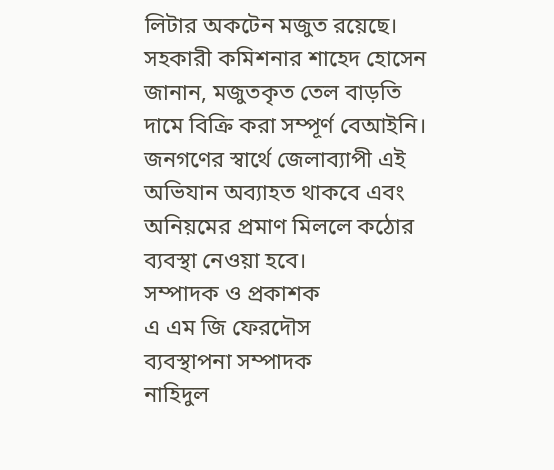লিটার অকটেন মজুত রয়েছে।
সহকারী কমিশনার শাহেদ হোসেন জানান, মজুতকৃত তেল বাড়তি দামে বিক্রি করা সম্পূর্ণ বেআইনি। জনগণের স্বার্থে জেলাব্যাপী এই অভিযান অব্যাহত থাকবে এবং অনিয়মের প্রমাণ মিললে কঠোর ব্যবস্থা নেওয়া হবে।
সম্পাদক ও প্রকাশক
এ এম জি ফেরদৌস
ব্যবস্থাপনা সম্পাদক
নাহিদুল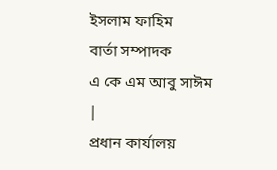ইসলাম ফাহিম
বার্তা সম্পাদক
এ কে এম আবু সাঈম
|
প্রধান কার্যালয়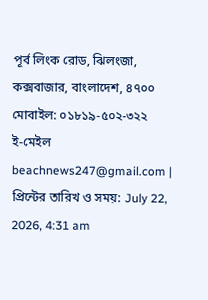পূর্ব লিংক রোড, ঝিলংজা, কক্সবাজার, বাংলাদেশ, ৪৭০০
মোবাইল: ০১৮১৯-৫০২-৩২২
ই-মেইল beachnews247@gmail.com |
প্রিন্টের তারিখ ও সময়: July 22, 2026, 4:31 am